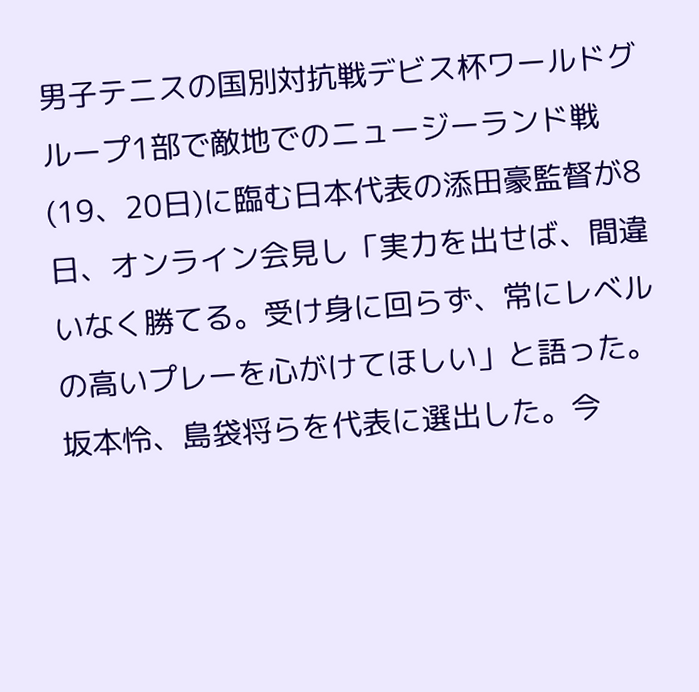男子テニスの国別対抗戦デビス杯ワールドグループ1部で敵地でのニュージーランド戦(19、20日)に臨む日本代表の添田豪監督が8日、オンライン会見し「実力を出せば、間違いなく勝てる。受け身に回らず、常にレベルの高いプレーを心がけてほしい」と語った。坂本怜、島袋将らを代表に選出した。今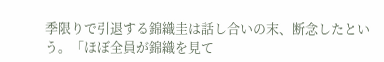季限りで引退する錦織圭は話し合いの末、断念したという。「ほぼ全員が錦織を見て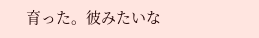育った。彼みたいな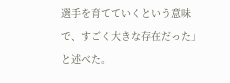選手を育てていくという意味で、すごく大きな存在だった」と述べた。